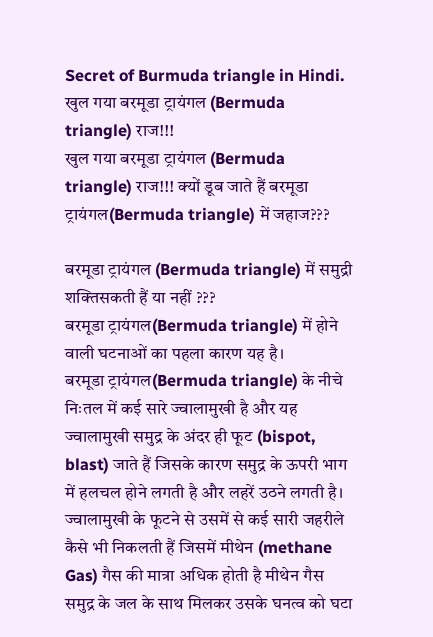Secret of Burmuda triangle in Hindi. खुल गया बरमूडा ट्रायंगल (Bermuda triangle) राज!!!
खुल गया बरमूडा ट्रायंगल (Bermuda triangle) राज!!! क्यों डूब जाते हैं बरमूडा ट्रायंगल(Bermuda triangle) में जहाज???

बरमूडा ट्रायंगल (Bermuda triangle) में समुद्री शक्तिसकती हैं या नहीं ???
बरमूडा ट्रायंगल(Bermuda triangle) में होने वाली घटनाओं का पहला कारण यह है।
बरमूडा ट्रायंगल(Bermuda triangle) के नीचे निःतल में कई सारे ज्वालामुखी है और यह ज्वालामुखी समुद्र के अंदर ही फूट (bispot, blast) जाते हैं जिसके कारण समुद्र के ऊपरी भाग में हलचल होने लगती है और लहरें उठने लगती है। ज्वालामुखी के फूटने से उसमें से कई सारी जहरीले कैसे भी निकलती हैं जिसमें मीथेन (methane Gas) गैस की मात्रा अधिक होती है मीथेन गैस समुद्र के जल के साथ मिलकर उसके घनत्व को घटा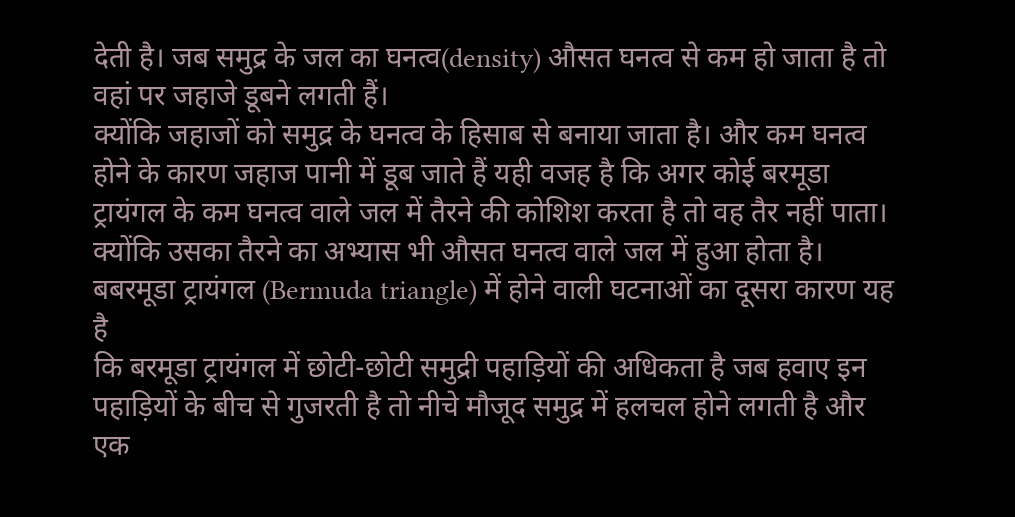देती है। जब समुद्र के जल का घनत्व(density) औसत घनत्व से कम हो जाता है तो वहां पर जहाजे डूबने लगती हैं।
क्योंकि जहाजों को समुद्र के घनत्व के हिसाब से बनाया जाता है। और कम घनत्व होने के कारण जहाज पानी में डूब जाते हैं यही वजह है कि अगर कोई बरमूडा ट्रायंगल के कम घनत्व वाले जल में तैरने की कोशिश करता है तो वह तैर नहीं पाता। क्योंकि उसका तैरने का अभ्यास भी औसत घनत्व वाले जल में हुआ होता है।
बबरमूडा ट्रायंगल (Bermuda triangle) में होने वाली घटनाओं का दूसरा कारण यह है
कि बरमूडा ट्रायंगल में छोटी-छोटी समुद्री पहाड़ियों की अधिकता है जब हवाए इन पहाड़ियों के बीच से गुजरती है तो नीचे मौजूद समुद्र में हलचल होने लगती है और एक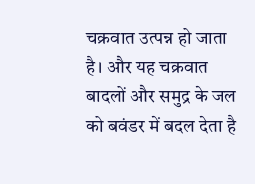चक्रवात उत्पन्न हो जाता है। और यह चक्रवात बादलों और समुद्र के जल को बवंडर में बदल देता है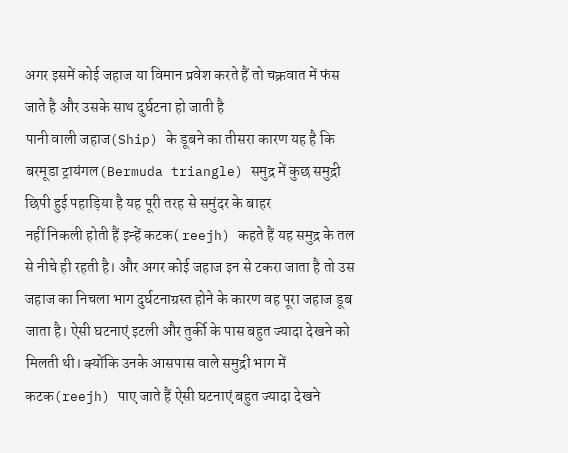अगर इसमें कोई जहाज या विमान प्रवेश करते हैं तो चक्रवात में फंस जाते है और उसके साथ दुर्घटना हो जाती है
पानी वाली जहाज(Ship) के डूबने का तीसरा कारण यह है कि बरमूडा ट्रायंगल(Bermuda triangle) समुद्र में कुछ समुद्री छिपी हुई पहाड़िया है यह पूरी तरह से समुंदर के बाहर
नहीं निकली होती हैं इन्हें कटक( reejh) कहते हैं यह समुद्र के तल से नीचे ही रहती है। और अगर कोई जहाज इन से टकरा जाता है तो उस जहाज का निचला भाग दुर्घटनाग्रस्त होने के कारण वह पूरा जहाज डूब जाता है। ऐसी घटनाएं इटली और तुर्की के पास बहुत ज्यादा देखने को मिलती थी। क्योंकि उनके आसपास वाले समुद्री भाग में कटक(reejh) पाए जाते हैं ऐसी घटनाएं बहुत ज्यादा देखने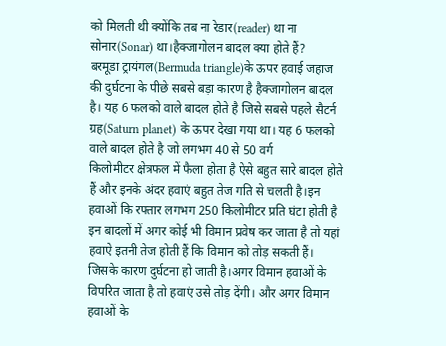को मिलती थी क्योंकि तब ना रेडार(reader) था ना सोनार(Sonar) था।हैक्जागोलन बादल क्या होते हैं?
बरमूडा ट्रायंगल(Bermuda triangle)के ऊपर हवाई जहाज की दुर्घटना के पीछे सबसे बड़ा कारण है हैक्जागोलन बादल है। यह 6 फलको वाले बादल होते है जिसे सबसे पहले सैटर्न ग्रह(Saturn planet) के ऊपर देखा गया था। यह 6 फलको वाले बादल होते है जो लगभग 40 से 50 वर्ग
किलोमीटर क्षेत्रफल में फैला होता है ऐसे बहुत सारे बादल होते हैं और इनके अंदर हवाएं बहुत तेज गति से चलती है।इन हवाओं कि रफ्तार लगभग 250 किलोमीटर प्रति घंटा होती है इन बादलों में अगर कोई भी विमान प्रवेष कर जाता है तो यहां हवाऐ इतनी तेज होती हैं कि विमान को तोड़ सकती हैं। जिसके कारण दुर्घटना हो जाती है।अगर विमान हवाओं के विपरित जाता है तो हवाएं उसे तोड़ देंगी। और अगर विमान हवाओं के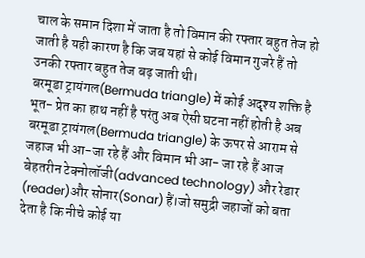चाल के समान दिशा में जाता है तो विमान की रफ्तार बहुत तेज हो जाती है यही कारण है कि जब यहां से कोई विमान गुजरे हैं तो उनकी रफ्तार बहुत तेज बढ़ जाती थी।
बरमूडा ट्रायंगल(Bermuda triangle) में कोई अदृश्य शक्ति है भूत- प्रेत का हाथ नहीं है परंतु अब ऐसी घटना नहीं होती है अब बरमूडा ट्रायंगल(Bermuda triangle) के ऊपर से आराम से जहाज भी आ-जा रहे हैं और विमान भी आ- जा रहे हैं आज बेहतरीन टेक्नोलॉजी(advanced technology) और रेडार (reader)और सोनार(Sonar) हैं।जो समुद्री जहाजों को बता देता है कि नीचे कोई या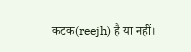कटक(reejh) है या नहीं।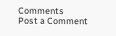Comments
Post a Comment